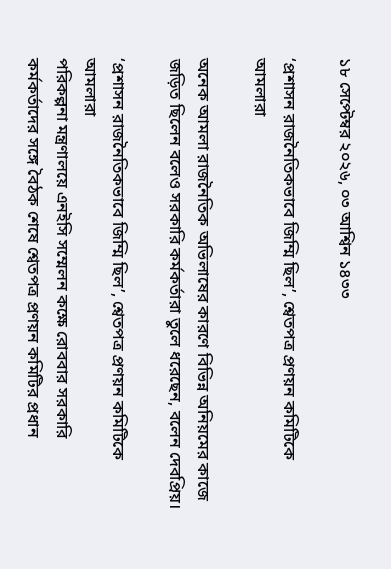১৮ সেপ্টেম্বর ২০২৬, ০৩ আশ্বিন ১৪৩৩

‘প্রশাসন রাজনৈতিকভাবে জিম্মি ছিল’, শ্বেতপত্র প্রণয়ন কমিটিকে আমলারা

অনেক আমলা রাজনৈতিক অভিলাষের কারণে বিভিন্ন অনিয়মের কাজে জড়িত ছিলেন বলেও সরকারি কর্মকর্তারা তুলে ধরেছেন, বলেন দেবপ্রিয়।

‘প্রশাসন রাজনৈতিকভাবে জিম্মি ছিল’, শ্বেতপত্র প্রণয়ন কমিটিকে আমলারা
পরিকল্পনা মন্ত্রণালয়ে এনইসি সম্মেলন কক্ষে রোববার সরকারি কর্মকর্তাদের সঙ্গে বৈঠক শেষে শ্বেতপত্র প্রণয়ন কমিটির প্রধান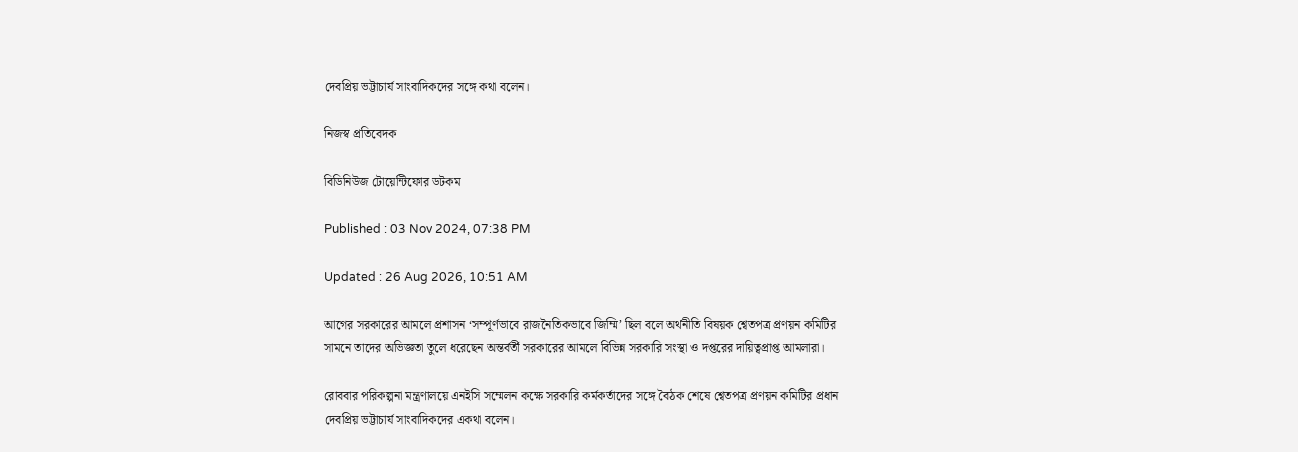দেবপ্রিয় ভট্টাচার্য সাংবাদিকদের সঙ্গে কথা বলেন।

নিজস্ব প্রতিবেদক

বিডিনিউজ টোয়েন্টিফোর ডটকম

Published : 03 Nov 2024, 07:38 PM

Updated : 26 Aug 2026, 10:51 AM

আগের সরকারের আমলে প্রশাসন ‘সম্পূর্ণভাবে রাজনৈতিকভাবে জিম্মি’ ছিল বলে অর্থনীতি বিষয়ক শ্বেতপত্র প্রণয়ন কমিটির সামনে তাদের অভিজ্ঞতা তুলে ধরেছেন অন্তর্বর্তী সরকারের আমলে বিভিন্ন সরকারি সংস্থা ও দপ্তরের দায়িত্বপ্রাপ্ত আমলারা।

রোববার পরিকল্পনা মন্ত্রণালয়ে এনইসি সম্মেলন কক্ষে সরকারি কর্মকর্তাদের সঙ্গে বৈঠক শেষে শ্বেতপত্র প্রণয়ন কমিটির প্রধান দেবপ্রিয় ভট্টাচার্য সাংবাদিকদের একথা বলেন।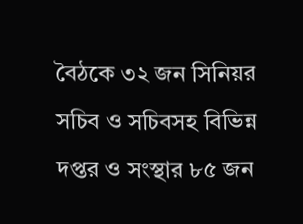বৈঠকে ৩২ জন সিনিয়র সচিব ও সচিবসহ বিভিন্ন দপ্তর ও সংস্থার ৮৫ জন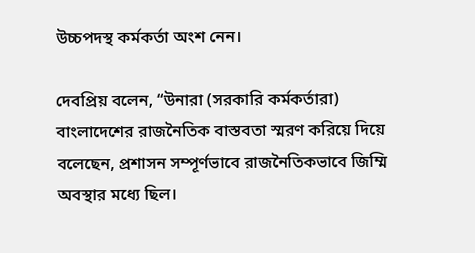উচ্চপদস্থ কর্মকর্তা অংশ নেন।

দেবপ্রিয় বলেন, “উনারা (সরকারি কর্মকর্তারা) বাংলাদেশের রাজনৈতিক বাস্তবতা স্মরণ করিয়ে দিয়ে বলেছেন, প্রশাসন সম্পূর্ণভাবে রাজনৈতিকভাবে জিম্মি অবস্থার মধ্যে ছিল।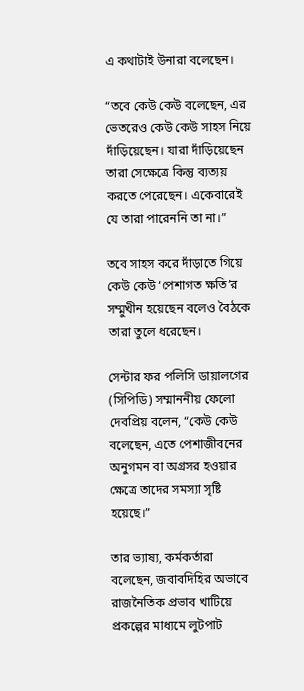এ কথাটাই উনারা বলেছেন।

“তবে কেউ কেউ বলেছেন, এর ভেতরেও কেউ কেউ সাহস নিয়ে দাঁড়িয়েছেন। যারা দাঁড়িয়েছেন তারা সেক্ষেত্রে কিন্তু ব্যত্যয় করতে পেরেছেন। একেবারেই যে তারা পারেননি তা না।”

তবে সাহস করে দাঁড়াতে গিয়ে কেউ কেউ ‘পেশাগত ক্ষতি’র সম্মুখীন হয়েছেন বলেও বৈঠকে তারা তুলে ধরেছেন।

সেন্টার ফর পলিসি ডায়ালগের (সিপিডি) সম্মাননীয় ফেলো দেবপ্রিয় বলেন, “কেউ কেউ বলেছেন, এতে পেশাজীবনের অনুগমন বা অগ্রসর হওয়ার ক্ষেত্রে তাদের সমস্যা সৃষ্টি হয়েছে।”

তার ভ্যাষ্য, কর্মকর্তারা বলেছেন, জবাবদিহির অভাবে রাজনৈতিক প্রভাব খাটিয়ে প্রকল্পের মাধ্যমে লুটপাট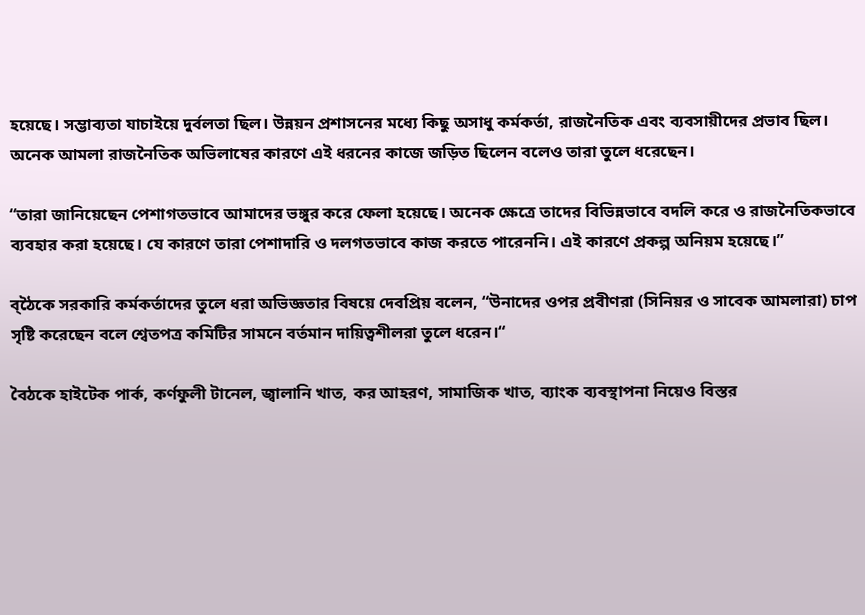হয়েছে। সম্ভাব্যতা যাচাইয়ে দুর্বলতা ছিল। উন্নয়ন প্রশাসনের মধ্যে কিছু অসাধু কর্মকর্তা, রাজনৈতিক এবং ব্যবসায়ীদের প্রভাব ছিল। অনেক আমলা রাজনৈতিক অভিলাষের কারণে এই ধরনের কাজে জড়িত ছিলেন বলেও তারা তুলে ধরেছেন।

“তারা জানিয়েছেন পেশাগতভাবে আমাদের ভঙ্গুর করে ফেলা হয়েছে। অনেক ক্ষেত্রে তাদের বিভিন্নভাবে বদলি করে ও রাজনৈতিকভাবে ব্যবহার করা হয়েছে। যে কারণে তারা পেশাদারি ও দলগতভাবে কাজ করতে পারেননি। এই কারণে প্রকল্প অনিয়ম হয়েছে।”

ব্ঠৈকে সরকারি কর্মকর্তাদের তুলে ধরা অভিজ্ঞতার বিষয়ে দেবপ্রিয় বলেন, “উনাদের ওপর প্রবীণরা (সিনিয়র ও সাবেক আমলারা) চাপ সৃষ্টি করেছেন বলে শ্বেতপত্র কমিটির সামনে বর্তমান দায়িত্বশীলরা তুলে ধরেন।“

বৈঠকে হাইটেক পার্ক, কর্ণফুলী টানেল, জ্বালানি খাত, কর আহরণ, সামাজিক খাত, ব্যাংক ব্যবস্থাপনা নিয়েও বিস্তর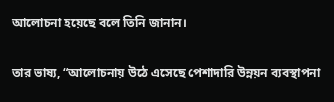আলোচনা হয়েছে বলে তিনি জানান।

তার ভাষ্য, “আলোচনায় উঠে এসেছে পেশাদারি উন্নয়ন ব্যবস্থাপনা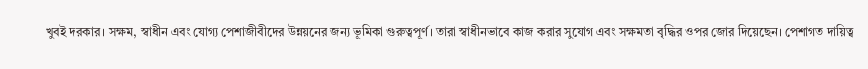খুবই দরকার। সক্ষম, স্বাধীন এবং যোগ্য পেশাজীবীদের উন্নয়নের জন্য ভূমিকা গুরুত্বপূর্ণ। তারা স্বাধীনভাবে কাজ করার সুযোগ এবং সক্ষমতা বৃদ্ধির ওপর জোর দিয়েছেন। পেশাগত দায়িত্ব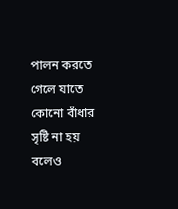পালন করতে গেলে যাতে কোনো বাঁধার সৃষ্টি না হয় বলেও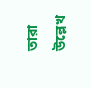তারা উল্লেখ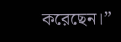করেছেন।”